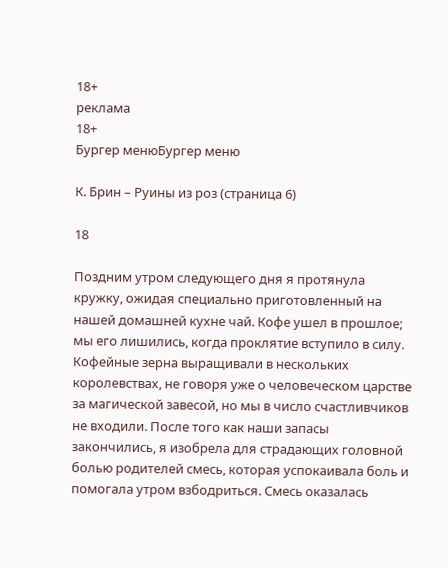18+
реклама
18+
Бургер менюБургер меню

К. Брин – Руины из роз (страница 6)

18

Поздним утром следующего дня я протянула кружку, ожидая специально приготовленный на нашей домашней кухне чай. Кофе ушел в прошлое; мы его лишились, когда проклятие вступило в силу. Кофейные зерна выращивали в нескольких королевствах, не говоря уже о человеческом царстве за магической завесой, но мы в число счастливчиков не входили. После того как наши запасы закончились, я изобрела для страдающих головной болью родителей смесь, которая успокаивала боль и помогала утром взбодриться. Смесь оказалась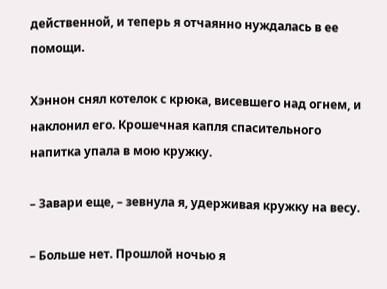действенной, и теперь я отчаянно нуждалась в ее помощи.

Хэннон снял котелок с крюка, висевшего над огнем, и наклонил его. Крошечная капля спасительного напитка упала в мою кружку.

– Завари еще, – зевнула я, удерживая кружку на весу.

– Больше нет. Прошлой ночью я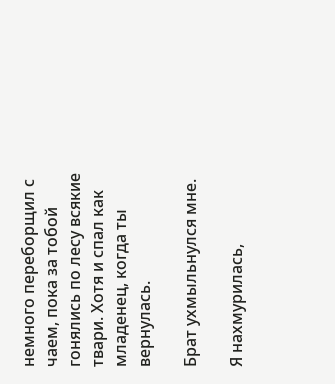немного переборщил с чаем, пока за тобой гонялись по лесу всякие твари. Хотя и спал как младенец, когда ты вернулась.

Брат ухмыльнулся мне.

Я нахмурилась,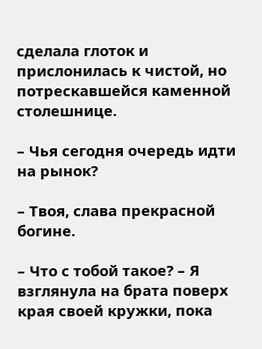сделала глоток и прислонилась к чистой, но потрескавшейся каменной столешнице.

– Чья сегодня очередь идти на рынок?

– Твоя, слава прекрасной богине.

– Что с тобой такое? – Я взглянула на брата поверх края своей кружки, пока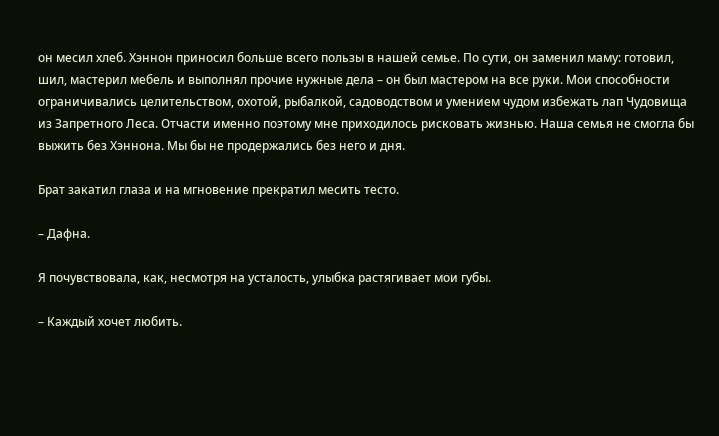он месил хлеб. Хэннон приносил больше всего пользы в нашей семье. По сути, он заменил маму: готовил, шил, мастерил мебель и выполнял прочие нужные дела – он был мастером на все руки. Мои способности ограничивались целительством, охотой, рыбалкой, садоводством и умением чудом избежать лап Чудовища из Запретного Леса. Отчасти именно поэтому мне приходилось рисковать жизнью. Наша семья не смогла бы выжить без Хэннона. Мы бы не продержались без него и дня.

Брат закатил глаза и на мгновение прекратил месить тесто.

– Дафна.

Я почувствовала, как, несмотря на усталость, улыбка растягивает мои губы.

– Каждый хочет любить.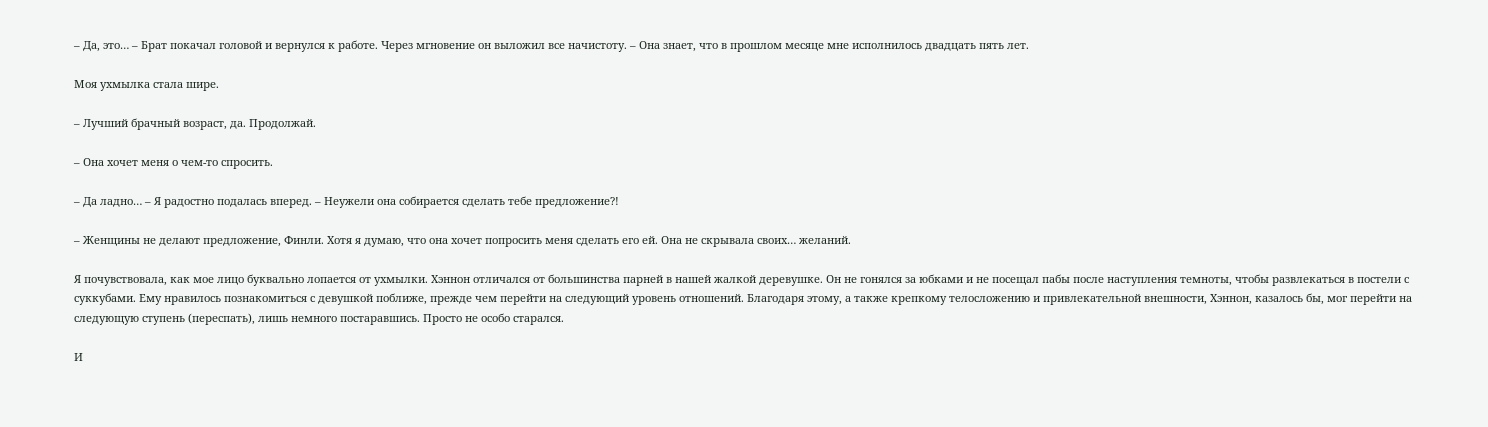– Да, это… – Брат покачал головой и вернулся к работе. Через мгновение он выложил все начистоту. – Она знает, что в прошлом месяце мне исполнилось двадцать пять лет.

Моя ухмылка стала шире.

– Лучший брачный возраст, да. Продолжай.

– Она хочет меня о чем-то спросить.

– Да ладно… – Я радостно подалась вперед. – Неужели она собирается сделать тебе предложение?!

– Женщины не делают предложение, Финли. Хотя я думаю, что она хочет попросить меня сделать его ей. Она не скрывала своих… желаний.

Я почувствовала, как мое лицо буквально лопается от ухмылки. Хэннон отличался от большинства парней в нашей жалкой деревушке. Он не гонялся за юбками и не посещал пабы после наступления темноты, чтобы развлекаться в постели с суккубами. Ему нравилось познакомиться с девушкой поближе, прежде чем перейти на следующий уровень отношений. Благодаря этому, а также крепкому телосложению и привлекательной внешности, Хэннон, казалось бы, мог перейти на следующую ступень (переспать), лишь немного постаравшись. Просто не особо старался.

И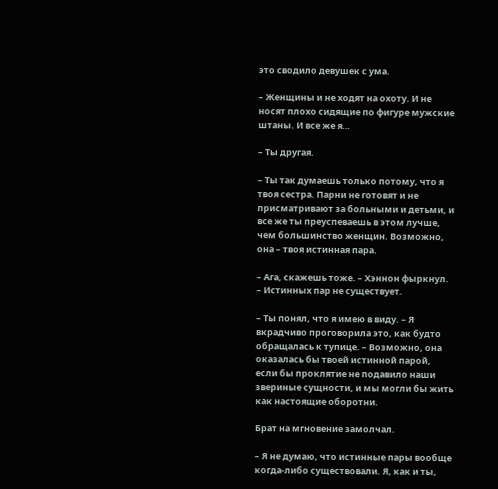это сводило девушек с ума.

– Женщины и не ходят на охоту. И не носят плохо сидящие по фигуре мужские штаны. И все же я…

– Ты другая.

– Ты так думаешь только потому, что я твоя сестра. Парни не готовят и не присматривают за больными и детьми, и все же ты преуспеваешь в этом лучше, чем большинство женщин. Возможно, она – твоя истинная пара.

– Ага, скажешь тоже. – Хэннон фыркнул. – Истинных пар не существует.

– Ты понял, что я имею в виду. – Я вкрадчиво проговорила это, как будто обращалась к тупице. – Возможно, она оказалась бы твоей истинной парой, если бы проклятие не подавило наши звериные сущности, и мы могли бы жить как настоящие оборотни.

Брат на мгновение замолчал.

– Я не думаю, что истинные пары вообще когда-либо существовали. Я, как и ты,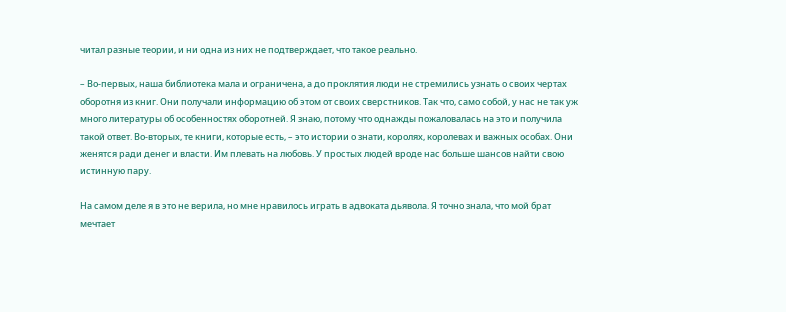читал разные теории, и ни одна из них не подтверждает, что такое реально.

– Во-первых, наша библиотека мала и ограничена, а до проклятия люди не стремились узнать о своих чертах оборотня из книг. Они получали информацию об этом от своих сверстников. Так что, само собой, у нас не так уж много литературы об особенностях оборотней. Я знаю, потому что однажды пожаловалась на это и получила такой ответ. Во-вторых, те книги, которые есть, – это истории о знати, королях, королевах и важных особах. Они женятся ради денег и власти. Им плевать на любовь. У простых людей вроде нас больше шансов найти свою истинную пару.

На самом деле я в это не верила, но мне нравилось играть в адвоката дьявола. Я точно знала, что мой брат мечтает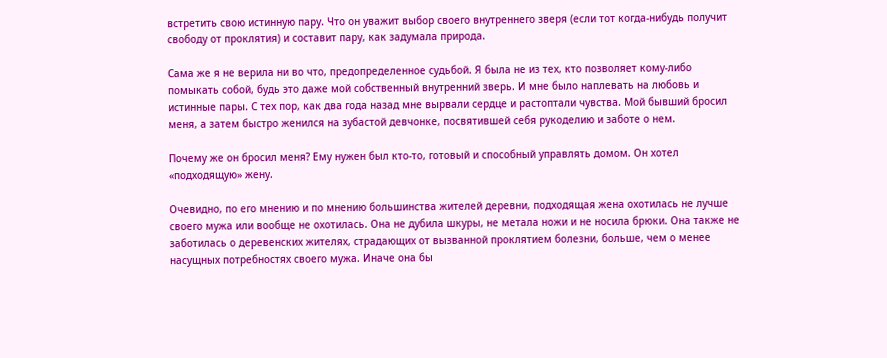встретить свою истинную пару. Что он уважит выбор своего внутреннего зверя (если тот когда-нибудь получит свободу от проклятия) и составит пару, как задумала природа.

Сама же я не верила ни во что, предопределенное судьбой. Я была не из тех, кто позволяет кому-либо помыкать собой, будь это даже мой собственный внутренний зверь. И мне было наплевать на любовь и истинные пары. С тех пор, как два года назад мне вырвали сердце и растоптали чувства. Мой бывший бросил меня, а затем быстро женился на зубастой девчонке, посвятившей себя рукоделию и заботе о нем.

Почему же он бросил меня? Ему нужен был кто-то, готовый и способный управлять домом. Он хотел «подходящую» жену.

Очевидно, по его мнению и по мнению большинства жителей деревни, подходящая жена охотилась не лучше своего мужа или вообще не охотилась. Она не дубила шкуры, не метала ножи и не носила брюки. Она также не заботилась о деревенских жителях, страдающих от вызванной проклятием болезни, больше, чем о менее насущных потребностях своего мужа. Иначе она бы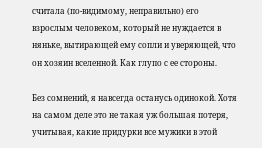считала (по-видимому, неправильно) его взрослым человеком, который не нуждается в няньке, вытирающей ему сопли и уверяющей, что он хозяин вселенной. Как глупо с ее стороны.

Без сомнений, я навсегда останусь одинокой. Хотя на самом деле это не такая уж большая потеря, учитывая, какие придурки все мужики в этой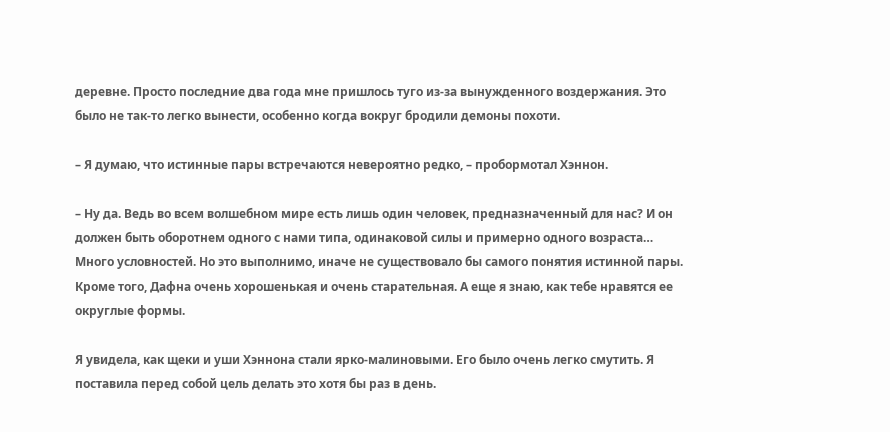деревне. Просто последние два года мне пришлось туго из-за вынужденного воздержания. Это было не так-то легко вынести, особенно когда вокруг бродили демоны похоти.

– Я думаю, что истинные пары встречаются невероятно редко, – пробормотал Хэннон.

– Ну да. Ведь во всем волшебном мире есть лишь один человек, предназначенный для нас? И он должен быть оборотнем одного с нами типа, одинаковой силы и примерно одного возраста… Много условностей. Но это выполнимо, иначе не существовало бы самого понятия истинной пары. Кроме того, Дафна очень хорошенькая и очень старательная. А еще я знаю, как тебе нравятся ее округлые формы.

Я увидела, как щеки и уши Хэннона стали ярко-малиновыми. Его было очень легко смутить. Я поставила перед собой цель делать это хотя бы раз в день.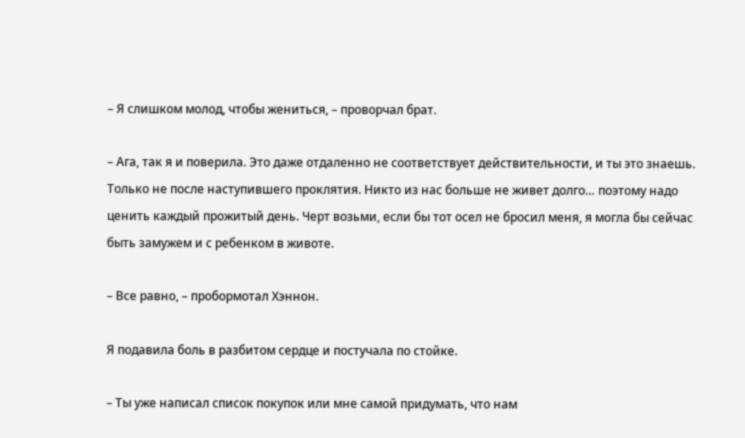– Я слишком молод, чтобы жениться, – проворчал брат.

– Ага, так я и поверила. Это даже отдаленно не соответствует действительности, и ты это знаешь. Только не после наступившего проклятия. Никто из нас больше не живет долго… поэтому надо ценить каждый прожитый день. Черт возьми, если бы тот осел не бросил меня, я могла бы сейчас быть замужем и с ребенком в животе.

– Все равно, – пробормотал Хэннон.

Я подавила боль в разбитом сердце и постучала по стойке.

– Ты уже написал список покупок или мне самой придумать, что нам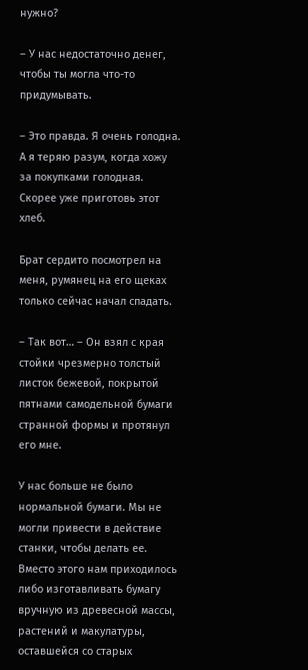нужно?

– У нас недостаточно денег, чтобы ты могла что-то придумывать.

– Это правда. Я очень голодна. А я теряю разум, когда хожу за покупками голодная. Скорее уже приготовь этот хлеб.

Брат сердито посмотрел на меня, румянец на его щеках только сейчас начал спадать.

– Так вот… – Он взял с края стойки чрезмерно толстый листок бежевой, покрытой пятнами самодельной бумаги странной формы и протянул его мне.

У нас больше не было нормальной бумаги. Мы не могли привести в действие станки, чтобы делать ее. Вместо этого нам приходилось либо изготавливать бумагу вручную из древесной массы, растений и макулатуры, оставшейся со старых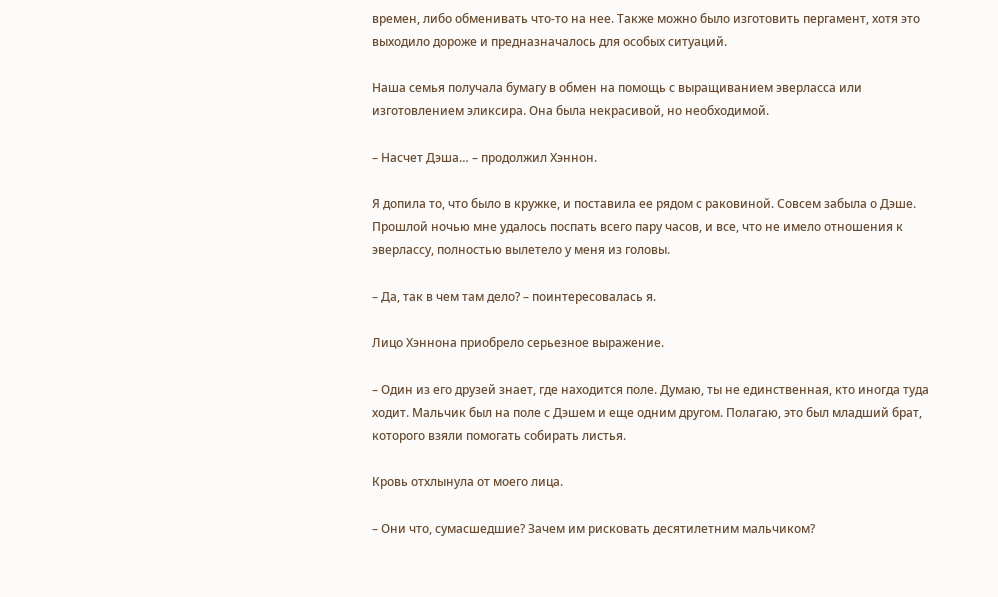времен, либо обменивать что-то на нее. Также можно было изготовить пергамент, хотя это выходило дороже и предназначалось для особых ситуаций.

Наша семья получала бумагу в обмен на помощь с выращиванием эверласса или изготовлением эликсира. Она была некрасивой, но необходимой.

– Насчет Дэша… – продолжил Хэннон.

Я допила то, что было в кружке, и поставила ее рядом с раковиной. Совсем забыла о Дэше. Прошлой ночью мне удалось поспать всего пару часов, и все, что не имело отношения к эверлассу, полностью вылетело у меня из головы.

– Да, так в чем там дело? – поинтересовалась я.

Лицо Хэннона приобрело серьезное выражение.

– Один из его друзей знает, где находится поле. Думаю, ты не единственная, кто иногда туда ходит. Мальчик был на поле с Дэшем и еще одним другом. Полагаю, это был младший брат, которого взяли помогать собирать листья.

Кровь отхлынула от моего лица.

– Они что, сумасшедшие? Зачем им рисковать десятилетним мальчиком?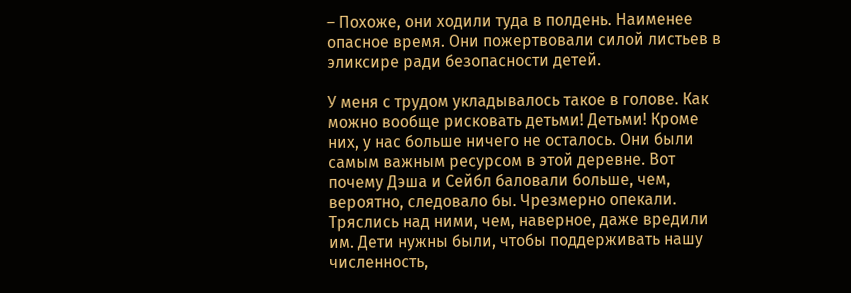– Похоже, они ходили туда в полдень. Наименее опасное время. Они пожертвовали силой листьев в эликсире ради безопасности детей.

У меня с трудом укладывалось такое в голове. Как можно вообще рисковать детьми! Детьми! Кроме них, у нас больше ничего не осталось. Они были самым важным ресурсом в этой деревне. Вот почему Дэша и Сейбл баловали больше, чем, вероятно, следовало бы. Чрезмерно опекали. Тряслись над ними, чем, наверное, даже вредили им. Дети нужны были, чтобы поддерживать нашу численность,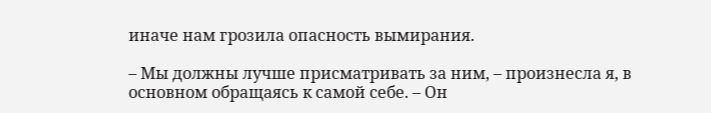иначе нам грозила опасность вымирания.

– Мы должны лучше присматривать за ним, – произнесла я, в основном обращаясь к самой себе. – Он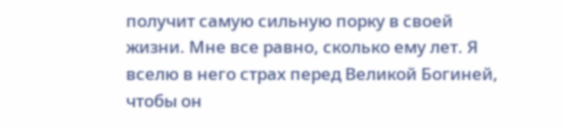получит самую сильную порку в своей жизни. Мне все равно, сколько ему лет. Я вселю в него страх перед Великой Богиней, чтобы он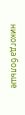никогда больше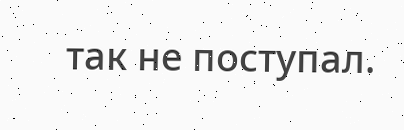так не поступал.